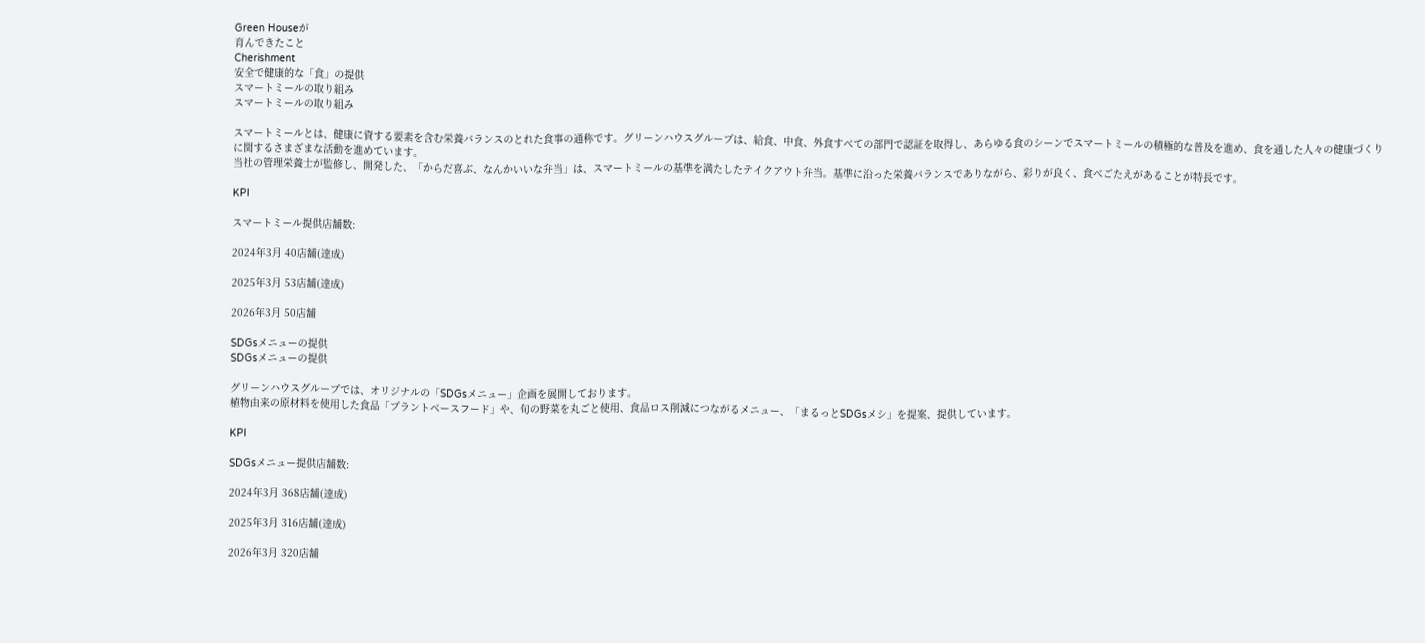Green Houseが
育んできたこと
Cherishment
安全で健康的な「食」の提供
スマートミールの取り組み
スマートミールの取り組み

スマートミールとは、健康に資する要素を含む栄養バランスのとれた食事の通称です。グリーンハウスグループは、給食、中食、外食すべての部門で認証を取得し、あらゆる食のシーンでスマートミールの積極的な普及を進め、食を通した人々の健康づくりに関するさまざまな活動を進めています。
当社の管理栄養士が監修し、開発した、「からだ喜ぶ、なんかいいな弁当」は、スマートミールの基準を満たしたテイクアウト弁当。基準に沿った栄養バランスでありながら、彩りが良く、食べごたえがあることが特長です。

KPI

スマートミール提供店舗数:

2024年3月 40店舗(達成)

2025年3月 53店舗(達成)

2026年3月 50店舗

SDGsメニューの提供
SDGsメニューの提供

グリーンハウスグループでは、オリジナルの「SDGsメニュー」企画を展開しております。
植物由来の原材料を使用した食品「プラントベースフード」や、旬の野菜を丸ごと使用、食品ロス削減につながるメニュー、「まるっとSDGsメシ」を提案、提供しています。

KPI

SDGsメニュー提供店舗数:

2024年3月 368店舗(達成)

2025年3月 316店舗(達成)

2026年3月 320店舗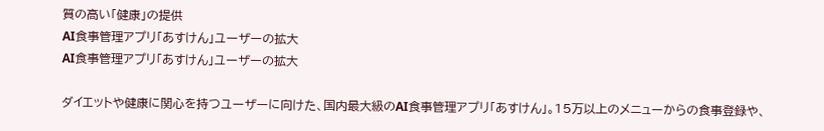質の高い「健康」の提供
AI食事管理アプリ「あすけん」ユーザーの拡大
AI食事管理アプリ「あすけん」ユーザーの拡大

ダイエットや健康に関心を持つユーザーに向けた、国内最大級のAI食事管理アプリ「あすけん」。15万以上のメニューからの食事登録や、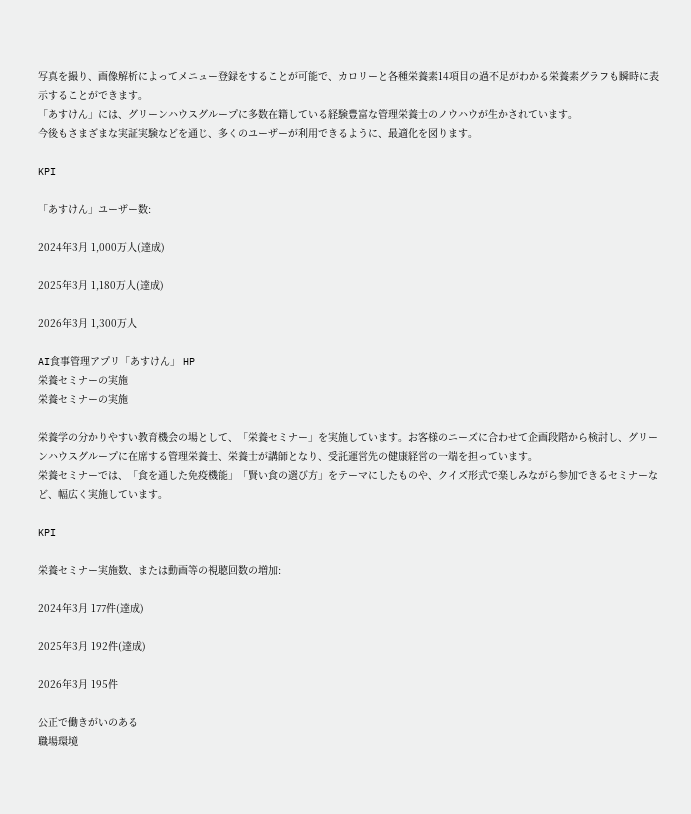写真を撮り、画像解析によってメニュー登録をすることが可能で、カロリーと各種栄養素14項目の過不足がわかる栄養素グラフも瞬時に表示することができます。
「あすけん」には、グリーンハウスグループに多数在籍している経験豊富な管理栄養士のノウハウが生かされています。
今後もさまざまな実証実験などを通じ、多くのユーザーが利用できるように、最適化を図ります。

KPI

「あすけん」ユーザー数:

2024年3月 1,000万人(達成)

2025年3月 1,180万人(達成)

2026年3月 1,300万人

AI食事管理アプリ「あすけん」 HP
栄養セミナーの実施
栄養セミナーの実施

栄養学の分かりやすい教育機会の場として、「栄養セミナー」を実施しています。お客様のニーズに合わせて企画段階から検討し、グリーンハウスグループに在席する管理栄養士、栄養士が講師となり、受託運営先の健康経営の一端を担っています。
栄養セミナーでは、「食を通した免疫機能」「賢い食の選び方」をテーマにしたものや、クイズ形式で楽しみながら参加できるセミナーなど、幅広く実施しています。

KPI

栄養セミナー実施数、または動画等の視聴回数の増加:

2024年3月 177件(達成)

2025年3月 192件(達成)

2026年3月 195件

公正で働きがいのある
職場環境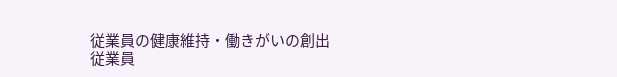従業員の健康維持・働きがいの創出
従業員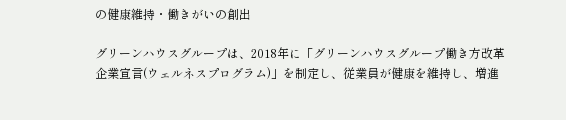の健康維持・働きがいの創出

グリーンハウスグループは、2018年に「グリーンハウスグループ働き方改革企業宣言(ウェルネスプログラム)」を制定し、従業員が健康を維持し、増進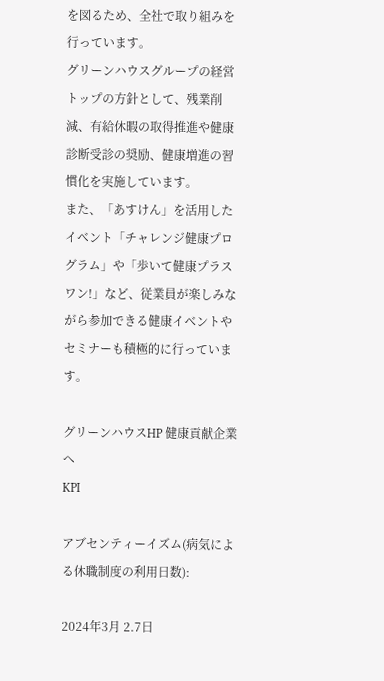を図るため、全社で取り組みを行っています。
グリーンハウスグループの経営トップの方針として、残業削減、有給休暇の取得推進や健康診断受診の奨励、健康増進の習慣化を実施しています。
また、「あすけん」を活用したイベント「チャレンジ健康プログラム」や「歩いて健康プラスワン!」など、従業員が楽しみながら参加できる健康イベントやセミナーも積極的に行っています。

グリーンハウスHP 健康貢献企業へ
KPI

アブセンティーイズム(病気による休職制度の利用日数):

2024年3月 2.7日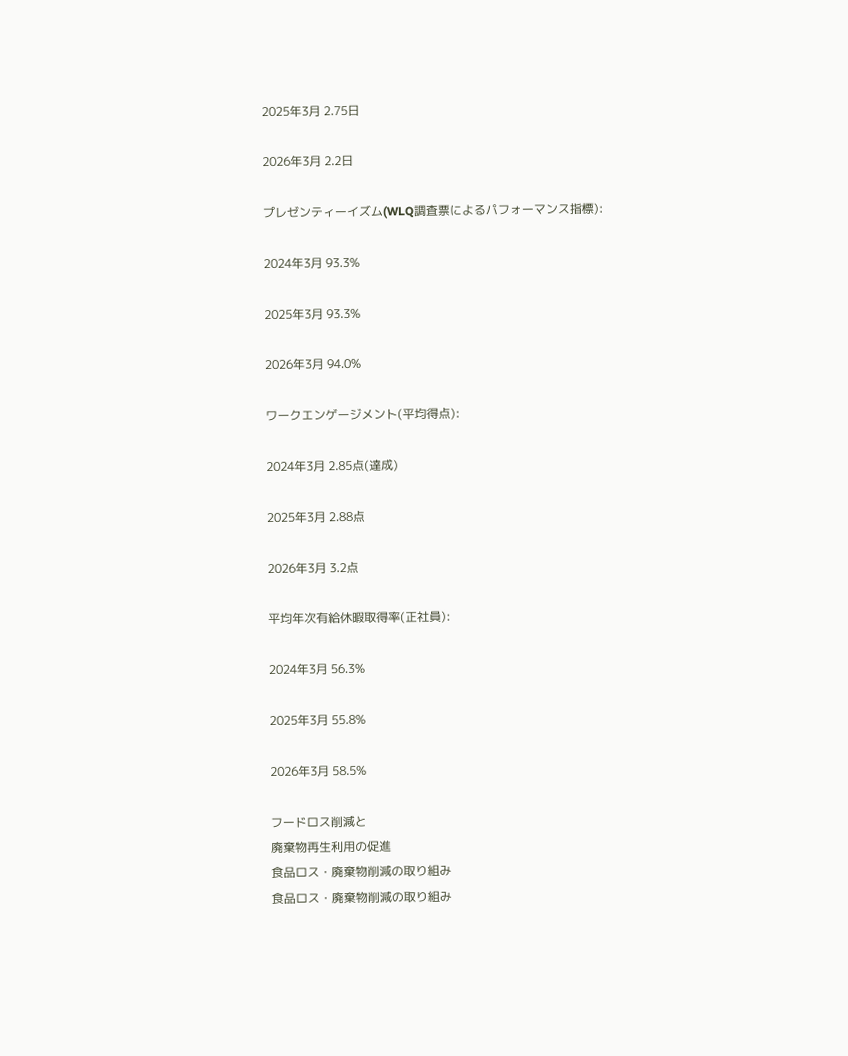2025年3月 2.75日

2026年3月 2.2日

プレゼンティーイズム(WLQ調査票によるパフォーマンス指標):

2024年3月 93.3%

2025年3月 93.3%

2026年3月 94.0%

ワークエンゲージメント(平均得点):

2024年3月 2.85点(達成)

2025年3月 2.88点

2026年3月 3.2点

平均年次有給休暇取得率(正社員):

2024年3月 56.3%

2025年3月 55.8%

2026年3月 58.5%

フードロス削減と
廃棄物再生利用の促進
食品ロス・廃棄物削減の取り組み
食品ロス・廃棄物削減の取り組み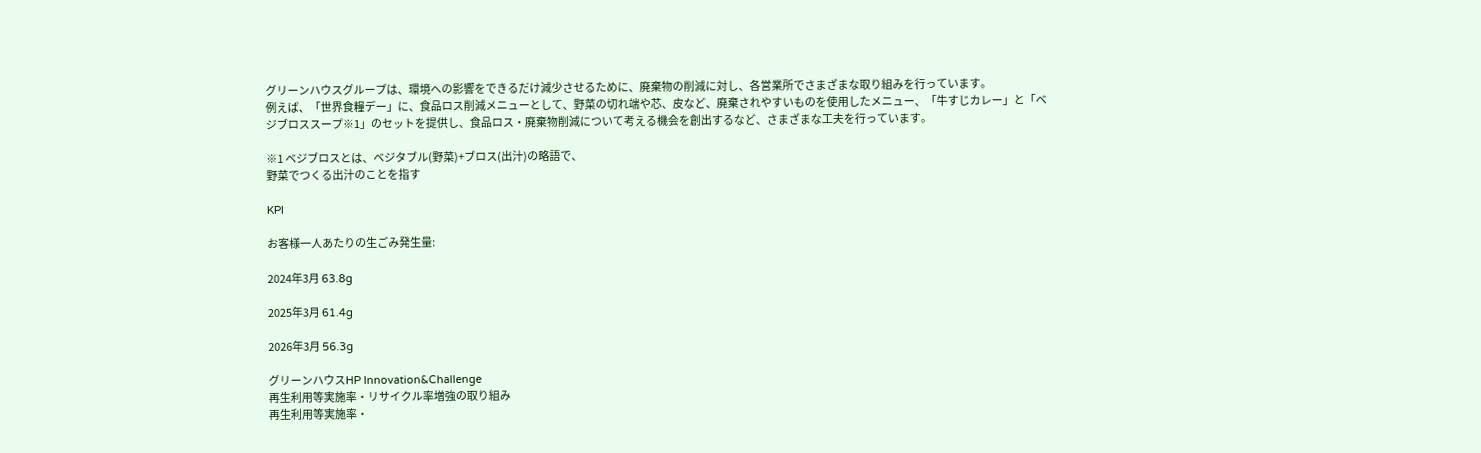グリーンハウスグループは、環境への影響をできるだけ減少させるために、廃棄物の削減に対し、各営業所でさまざまな取り組みを行っています。
例えば、「世界食糧デー」に、食品ロス削減メニューとして、野菜の切れ端や芯、皮など、廃棄されやすいものを使用したメニュー、「牛すじカレー」と「ベジブロススープ※1」のセットを提供し、食品ロス・廃棄物削減について考える機会を創出するなど、さまざまな工夫を行っています。

※1 ベジブロスとは、ベジタブル(野菜)+ブロス(出汁)の略語で、
野菜でつくる出汁のことを指す

KPI

お客様一人あたりの生ごみ発生量:

2024年3月 63.8g

2025年3月 61.4g

2026年3月 56.3g

グリーンハウスHP Innovation&Challenge
再生利用等実施率・リサイクル率増強の取り組み
再生利用等実施率・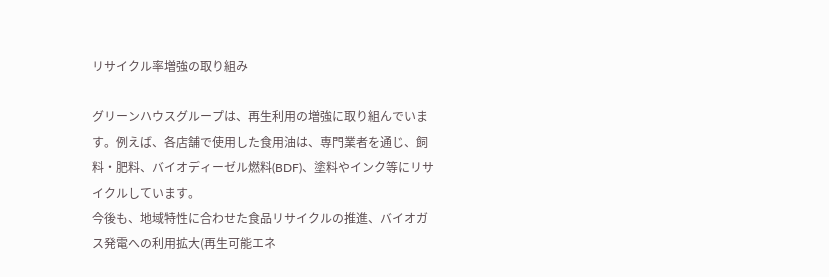リサイクル率増強の取り組み

グリーンハウスグループは、再生利用の増強に取り組んでいます。例えば、各店舗で使用した食用油は、専門業者を通じ、飼料・肥料、バイオディーゼル燃料(BDF)、塗料やインク等にリサイクルしています。
今後も、地域特性に合わせた食品リサイクルの推進、バイオガス発電への利用拡大(再生可能エネ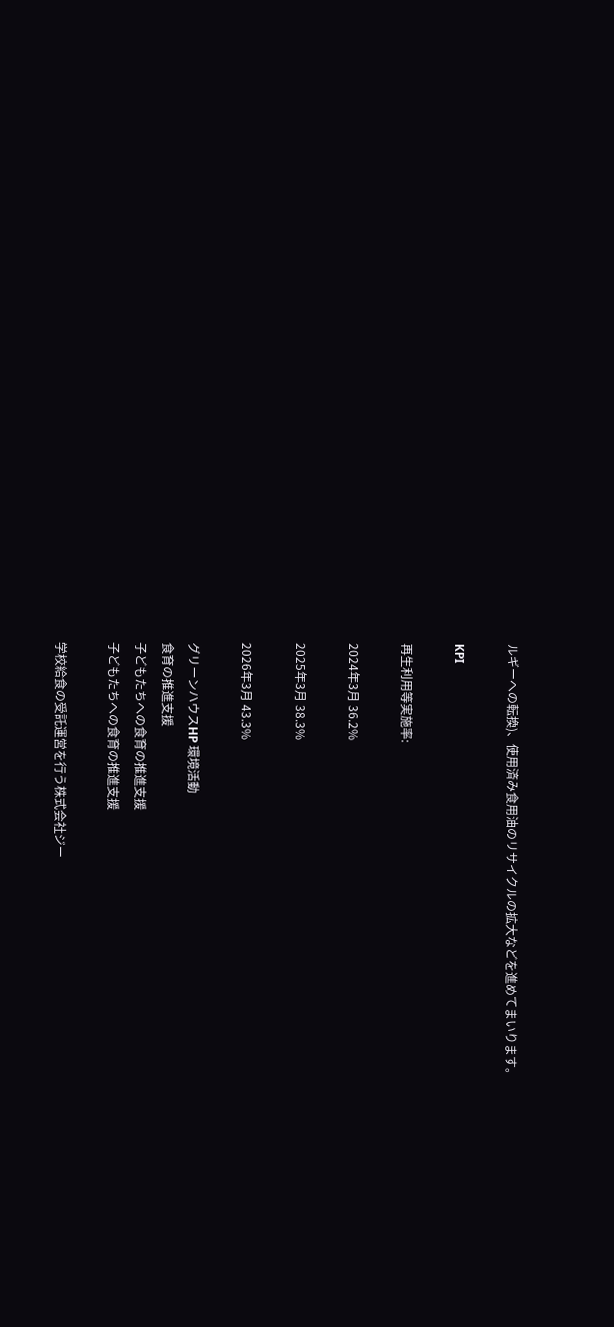ルギーへの転換)、使用済み食用油のリサイクルの拡大などを進めてまいります。

KPI

再生利用等実施率:

2024年3月 36.2%

2025年3月 38.3%

2026年3月 43.3%

グリーンハウスHP 環境活動
食育の推進支援
子どもたちへの食育の推進支援
子どもたちへの食育の推進支援

学校給食の受託運営を行う株式会社ジー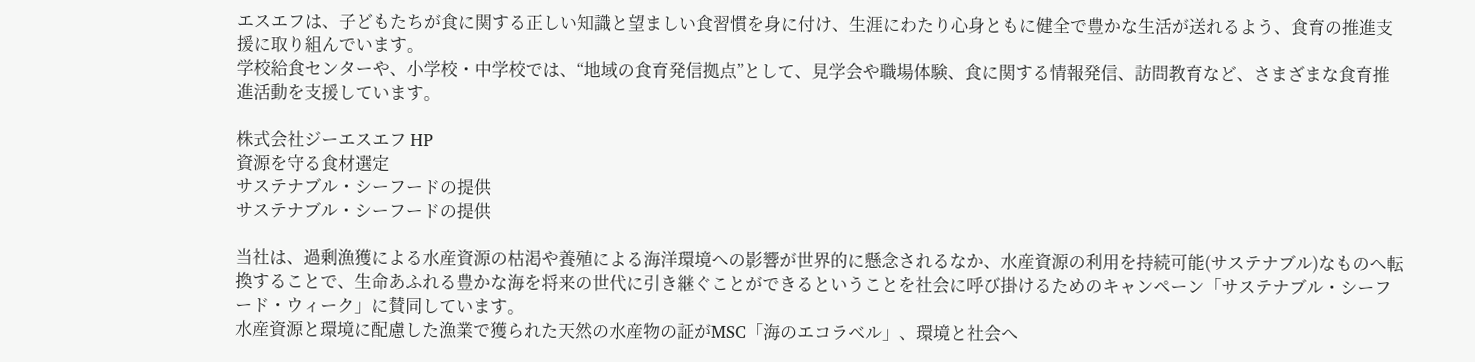エスエフは、子どもたちが食に関する正しい知識と望ましい食習慣を身に付け、生涯にわたり心身ともに健全で豊かな生活が送れるよう、食育の推進支援に取り組んでいます。
学校給食センターや、小学校・中学校では、“地域の食育発信拠点”として、見学会や職場体験、食に関する情報発信、訪問教育など、さまざまな食育推進活動を支援しています。

株式会社ジーエスエフ HP
資源を守る食材選定
サステナブル・シーフードの提供
サステナブル・シーフードの提供

当社は、過剰漁獲による水産資源の枯渇や養殖による海洋環境への影響が世界的に懸念されるなか、水産資源の利用を持続可能(サステナブル)なものへ転換することで、生命あふれる豊かな海を将来の世代に引き継ぐことができるということを社会に呼び掛けるためのキャンペーン「サステナブル・シーフード・ウィーク」に賛同しています。
水産資源と環境に配慮した漁業で獲られた天然の水産物の証がMSC「海のエコラベル」、環境と社会へ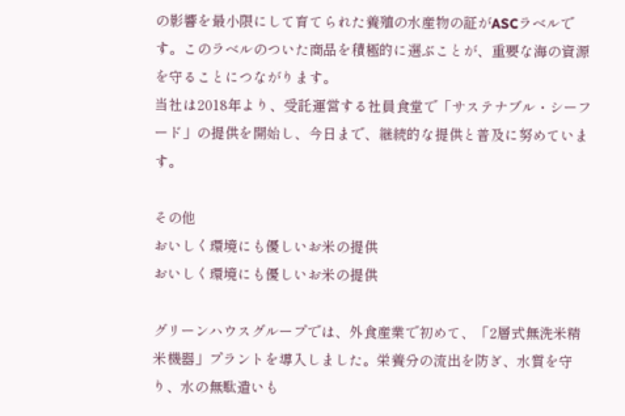の影響を最小限にして育てられた養殖の水産物の証がASCラベルです。このラベルのついた商品を積極的に選ぶことが、重要な海の資源を守ることにつながります。
当社は2018年より、受託運営する社員食堂で「サステナブル・シーフード」の提供を開始し、今日まで、継続的な提供と普及に努めています。

その他
おいしく環境にも優しいお米の提供
おいしく環境にも優しいお米の提供

グリーンハウスグループでは、外食産業で初めて、「2層式無洗米精米機器」プラントを導入しました。栄養分の流出を防ぎ、水質を守り、水の無駄遣いも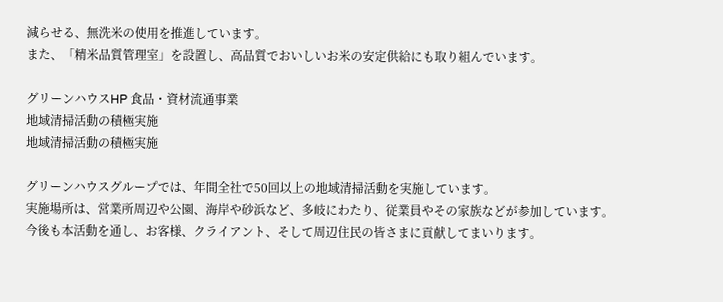減らせる、無洗米の使用を推進しています。
また、「精米品質管理室」を設置し、高品質でおいしいお米の安定供給にも取り組んでいます。

グリーンハウスHP 食品・資材流通事業
地域清掃活動の積極実施
地域清掃活動の積極実施

グリーンハウスグループでは、年間全社で50回以上の地域清掃活動を実施しています。
実施場所は、営業所周辺や公園、海岸や砂浜など、多岐にわたり、従業員やその家族などが参加しています。
今後も本活動を通し、お客様、クライアント、そして周辺住民の皆さまに貢献してまいります。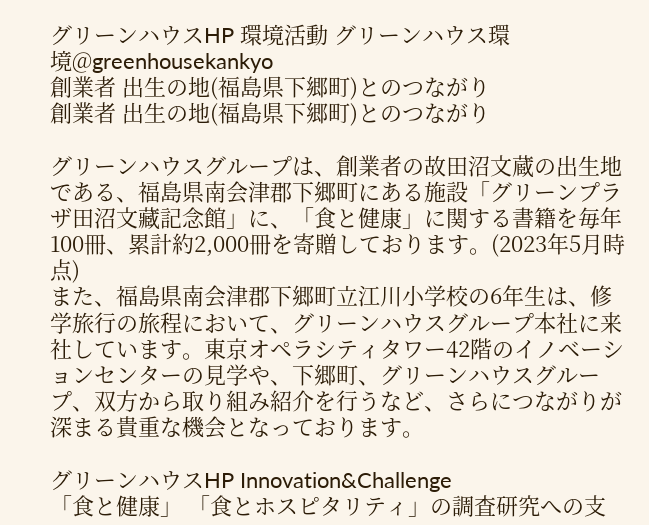グリーンハウスHP 環境活動 グリーンハウス環境@greenhousekankyo
創業者 出生の地(福島県下郷町)とのつながり
創業者 出生の地(福島県下郷町)とのつながり

グリーンハウスグループは、創業者の故田沼文蔵の出生地である、福島県南会津郡下郷町にある施設「グリーンプラザ田沼文藏記念館」に、「食と健康」に関する書籍を毎年100冊、累計約2,000冊を寄贈しております。(2023年5月時点)
また、福島県南会津郡下郷町立江川小学校の6年生は、修学旅行の旅程において、グリーンハウスグループ本社に来社しています。東京オペラシティタワー42階のイノベーションセンターの見学や、下郷町、グリーンハウスグループ、双方から取り組み紹介を行うなど、さらにつながりが深まる貴重な機会となっております。

グリーンハウスHP Innovation&Challenge
「食と健康」 「食とホスピタリティ」の調査研究への支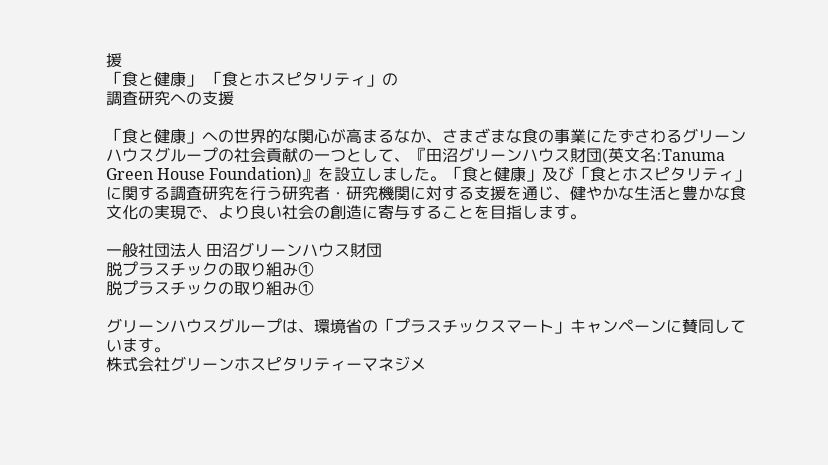援
「食と健康」 「食とホスピタリティ」の
調査研究への支援

「食と健康」への世界的な関心が高まるなか、さまざまな食の事業にたずさわるグリーンハウスグループの社会貢献の一つとして、『田沼グリーンハウス財団(英文名:Tanuma Green House Foundation)』を設立しました。「食と健康」及び「食とホスピタリティ」に関する調査研究を行う研究者・研究機関に対する支援を通じ、健やかな生活と豊かな食文化の実現で、より良い社会の創造に寄与することを目指します。

一般社団法人 田沼グリーンハウス財団
脱プラスチックの取り組み①
脱プラスチックの取り組み①

グリーンハウスグループは、環境省の「プラスチックスマート」キャンペーンに賛同しています。
株式会社グリーンホスピタリティーマネジメ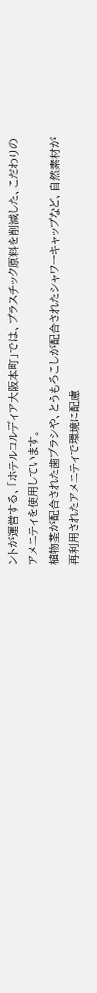ントが運営する、「ホテルコルディア大阪本町」では、プラスチック原料を削減した、こだわりのアメニティを使用しています。
植物茎が配合された歯ブラシや、とうもろこしが配合されたシャワーキャップなど、自然素材が再利用されたアメニティで環境に配慮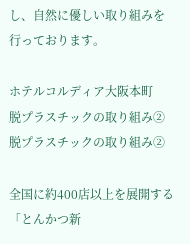し、自然に優しい取り組みを行っております。

ホテルコルディア大阪本町
脱プラスチックの取り組み②
脱プラスチックの取り組み②

全国に約400店以上を展開する「とんかつ新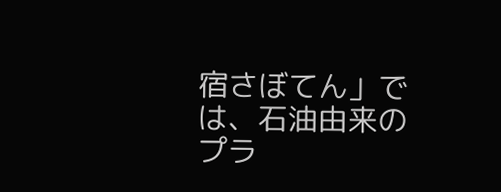宿さぼてん」では、石油由来のプラ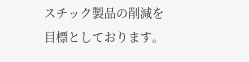スチック製品の削減を目標としております。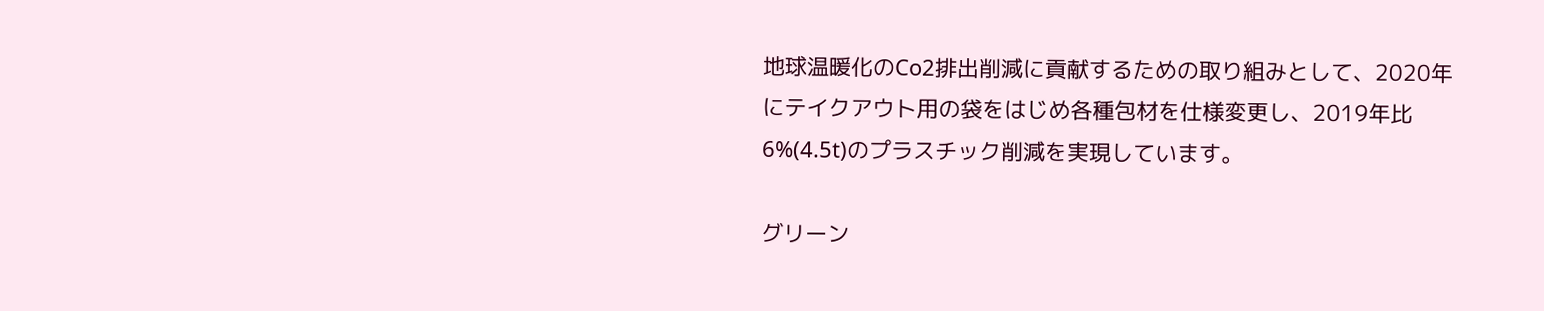地球温暖化のCo2排出削減に貢献するための取り組みとして、2020年にテイクアウト用の袋をはじめ各種包材を仕様変更し、2019年比6%(4.5t)のプラスチック削減を実現しています。

グリーン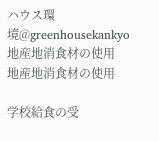ハウス環境@greenhousekankyo
地産地消食材の使用
地産地消食材の使用

学校給食の受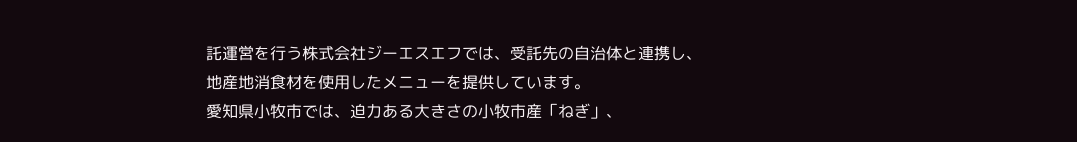託運営を行う株式会社ジーエスエフでは、受託先の自治体と連携し、地産地消食材を使用したメニューを提供しています。
愛知県小牧市では、迫力ある大きさの小牧市産「ねぎ」、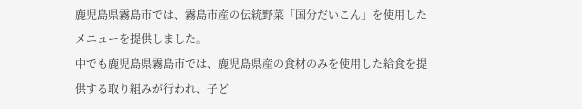鹿児島県霧島市では、霧島市産の伝統野菜「国分だいこん」を使用したメニューを提供しました。
中でも鹿児島県霧島市では、鹿児島県産の食材のみを使用した給食を提供する取り組みが行われ、子ど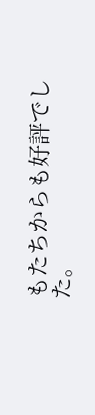もたちからも好評でした。